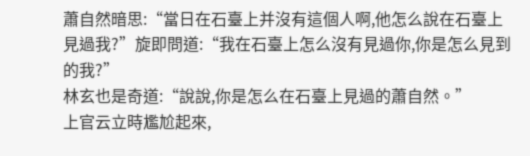蕭自然暗思:“當日在石臺上并沒有這個人啊,他怎么說在石臺上見過我?”旋即問道:“我在石臺上怎么沒有見過你,你是怎么見到的我?”
林玄也是奇道:“說說,你是怎么在石臺上見過的蕭自然。”
上官云立時尷尬起來,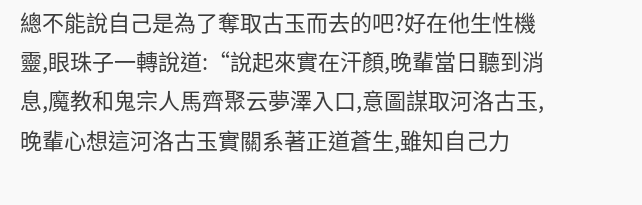總不能說自己是為了奪取古玉而去的吧?好在他生性機靈,眼珠子一轉說道:“說起來實在汗顏,晚輩當日聽到消息,魔教和鬼宗人馬齊聚云夢澤入口,意圖謀取河洛古玉,晚輩心想這河洛古玉實關系著正道蒼生,雖知自己力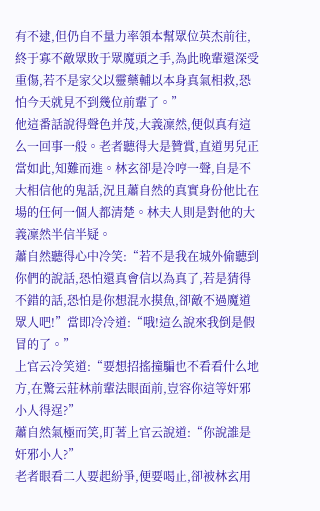有不逮,但仍自不量力率領本幫眾位英杰前往,終于寡不敵眾敗于眾魔頭之手,為此晚輩還深受重傷,若不是家父以靈藥輔以本身真氣相救,恐怕今天就見不到幾位前輩了。”
他這番話說得聲色并茂,大義凜然,便似真有這么一回事一般。老者聽得大是贊賞,直道男兒正當如此,知難而進。林玄卻是冷哼一聲,自是不大相信他的鬼話,況且蕭自然的真實身份他比在場的任何一個人都清楚。林夫人則是對他的大義凜然半信半疑。
蕭自然聽得心中冷笑:“若不是我在城外偷聽到你們的說話,恐怕還真會信以為真了,若是猜得不錯的話,恐怕是你想混水摸魚,卻敵不過魔道眾人吧!”當即冷冷道:“哦!這么說來我倒是假冒的了。”
上官云冷笑道:“要想招搖撞騙也不看看什么地方,在驚云莊林前輩法眼面前,豈容你這等奸邪小人得逞?”
蕭自然氣極而笑,盯著上官云說道:“你說誰是奸邪小人?”
老者眼看二人要起紛爭,便要喝止,卻被林玄用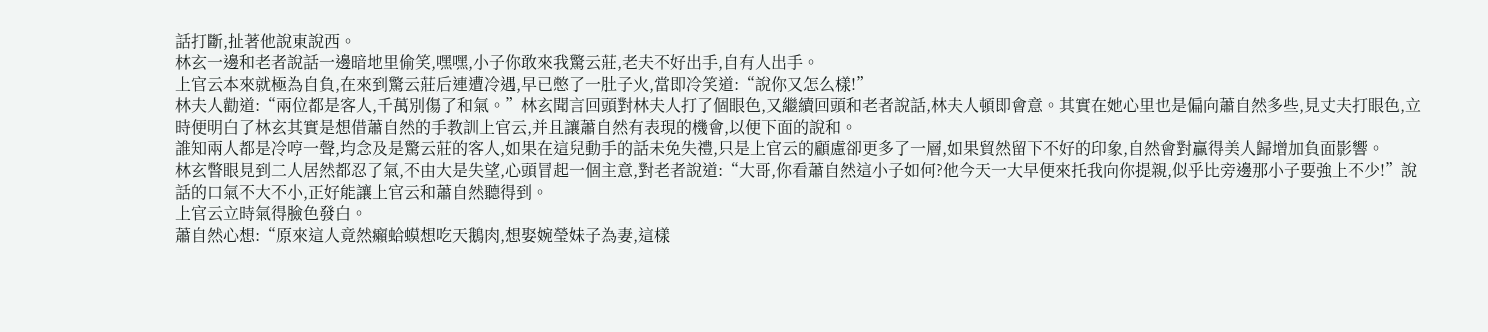話打斷,扯著他說東說西。
林玄一邊和老者說話一邊暗地里偷笑,嘿嘿,小子你敢來我驚云莊,老夫不好出手,自有人出手。
上官云本來就極為自負,在來到驚云莊后連遭冷遇,早已憋了一肚子火,當即冷笑道:“說你又怎么樣!”
林夫人勸道:“兩位都是客人,千萬別傷了和氣。”林玄聞言回頭對林夫人打了個眼色,又繼續回頭和老者說話,林夫人頓即會意。其實在她心里也是偏向蕭自然多些,見丈夫打眼色,立時便明白了林玄其實是想借蕭自然的手教訓上官云,并且讓蕭自然有表現的機會,以便下面的說和。
誰知兩人都是冷哼一聲,均念及是驚云莊的客人,如果在這兒動手的話未免失禮,只是上官云的顧慮卻更多了一層,如果貿然留下不好的印象,自然會對贏得美人歸增加負面影響。
林玄瞥眼見到二人居然都忍了氣,不由大是失望,心頭冒起一個主意,對老者說道:“大哥,你看蕭自然這小子如何?他今天一大早便來托我向你提親,似乎比旁邊那小子要強上不少!”說話的口氣不大不小,正好能讓上官云和蕭自然聽得到。
上官云立時氣得臉色發白。
蕭自然心想:“原來這人竟然癩蛤蟆想吃天鵝肉,想娶婉瑩妹子為妻,這樣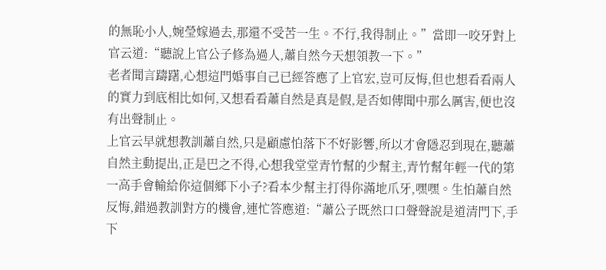的無恥小人,婉瑩嫁過去,那還不受苦一生。不行,我得制止。”當即一咬牙對上官云道:“聽說上官公子修為過人,蕭自然今天想領教一下。”
老者聞言躊躇,心想這門婚事自己已經答應了上官宏,豈可反悔,但也想看看兩人的實力到底相比如何,又想看看蕭自然是真是假,是否如傳聞中那么厲害,便也沒有出聲制止。
上官云早就想教訓蕭自然,只是顧慮怕落下不好影響,所以才會隱忍到現在,聽蕭自然主動提出,正是巴之不得,心想我堂堂青竹幫的少幫主,青竹幫年輕一代的第一高手會輸給你這個鄉下小子?看本少幫主打得你滿地爪牙,嘿嘿。生怕蕭自然反悔,錯過教訓對方的機會,連忙答應道:“蕭公子既然口口聲聲說是道清門下,手下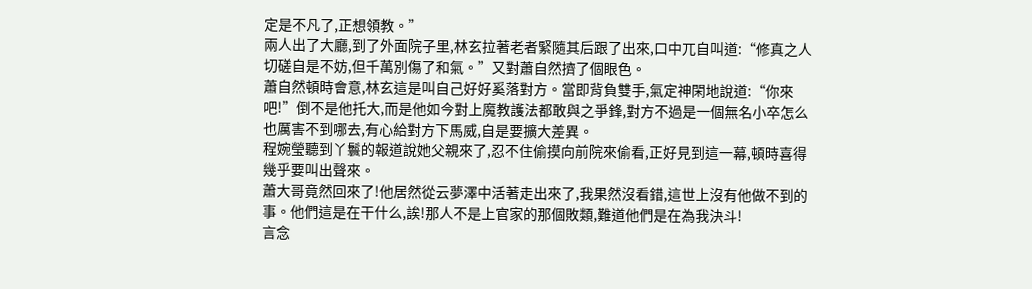定是不凡了,正想領教。”
兩人出了大廳,到了外面院子里,林玄拉著老者緊隨其后跟了出來,口中兀自叫道:“修真之人切磋自是不妨,但千萬別傷了和氣。”又對蕭自然擠了個眼色。
蕭自然頓時會意,林玄這是叫自己好好奚落對方。當即背負雙手,氣定神閑地說道:“你來吧!”倒不是他托大,而是他如今對上魔教護法都敢與之爭鋒,對方不過是一個無名小卒怎么也厲害不到哪去,有心給對方下馬威,自是要擴大差異。
程婉瑩聽到丫鬟的報道說她父親來了,忍不住偷摸向前院來偷看,正好見到這一幕,頓時喜得幾乎要叫出聲來。
蕭大哥竟然回來了!他居然從云夢澤中活著走出來了,我果然沒看錯,這世上沒有他做不到的事。他們這是在干什么,誒!那人不是上官家的那個敗類,難道他們是在為我決斗!
言念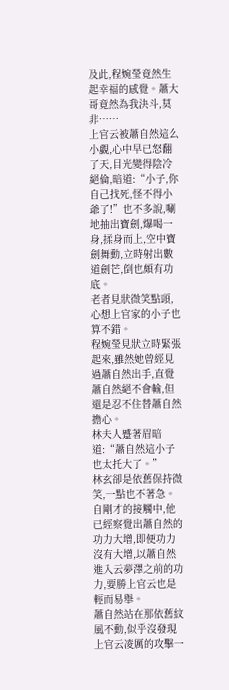及此,程婉瑩竟然生起幸福的感覺。蕭大哥竟然為我決斗,莫非……
上官云被蕭自然這么小覷,心中早已怒翻了天,目光變得陰冷絕倫,暗道:“小子,你自己找死,怪不得小爺了!”也不多說,唰地抽出寶劍,爆喝一身,揉身而上,空中寶劍舞動,立時射出數道劍芒,倒也頗有功底。
老者見狀微笑點頭,心想上官家的小子也算不錯。
程婉瑩見狀立時緊張起來,雖然她曾經見過蕭自然出手,直覺蕭自然絕不會輸,但還是忍不住替蕭自然擔心。
林夫人蹙著眉暗道:“蕭自然這小子也太托大了。”
林玄卻是依舊保持微笑,一點也不著急。自剛才的接觸中,他已經察覺出蕭自然的功力大增,即便功力沒有大增,以蕭自然進入云夢澤之前的功力,要勝上官云也是輕而易舉。
蕭自然站在那依舊紋風不動,似乎沒發現上官云凌厲的攻擊一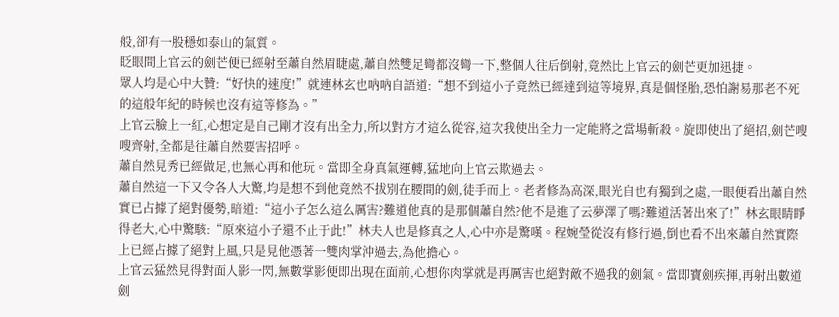般,卻有一股穩如泰山的氣質。
眨眼間上官云的劍芒便已經射至蕭自然眉睫處,蕭自然雙足彎都沒彎一下,整個人往后倒射,竟然比上官云的劍芒更加迅捷。
眾人均是心中大贊:“好快的速度!”就連林玄也吶吶自語道:“想不到這小子竟然已經達到這等境界,真是個怪胎,恐怕謝易那老不死的這般年紀的時候也沒有這等修為。”
上官云臉上一紅,心想定是自己剛才沒有出全力,所以對方才這么從容,這次我使出全力一定能將之當場斬殺。旋即使出了絕招,劍芒嗖嗖齊射,全都是往蕭自然要害招呼。
蕭自然見秀已經做足,也無心再和他玩。當即全身真氣運轉,猛地向上官云欺過去。
蕭自然這一下又令各人大驚,均是想不到他竟然不拔別在腰間的劍,徒手而上。老者修為高深,眼光自也有獨到之處,一眼便看出蕭自然實已占據了絕對優勢,暗道:“這小子怎么這么厲害?難道他真的是那個蕭自然?他不是進了云夢澤了嗎?難道活著出來了!”林玄眼睛睜得老大,心中驚駭:“原來這小子還不止于此!”林夫人也是修真之人,心中亦是驚嘆。程婉瑩從沒有修行過,倒也看不出來蕭自然實際上已經占據了絕對上風,只是見他憑著一雙肉掌沖過去,為他擔心。
上官云猛然見得對面人影一閃,無數掌影便即出現在面前,心想你肉掌就是再厲害也絕對敵不過我的劍氣。當即寶劍疾揮,再射出數道劍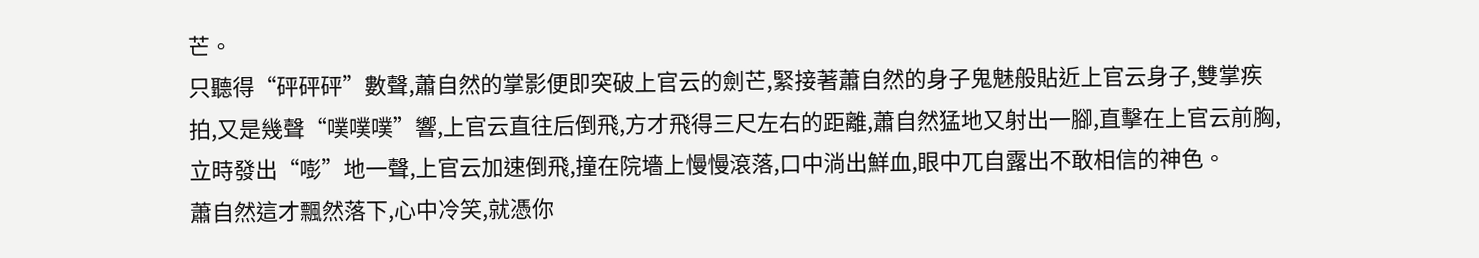芒。
只聽得“砰砰砰”數聲,蕭自然的掌影便即突破上官云的劍芒,緊接著蕭自然的身子鬼魅般貼近上官云身子,雙掌疾拍,又是幾聲“噗噗噗”響,上官云直往后倒飛,方才飛得三尺左右的距離,蕭自然猛地又射出一腳,直擊在上官云前胸,立時發出“嘭”地一聲,上官云加速倒飛,撞在院墻上慢慢滾落,口中淌出鮮血,眼中兀自露出不敢相信的神色。
蕭自然這才飄然落下,心中冷笑,就憑你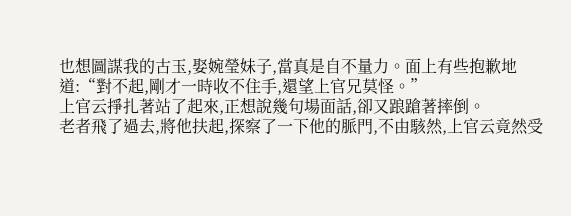也想圖謀我的古玉,娶婉瑩妹子,當真是自不量力。面上有些抱歉地道:“對不起,剛才一時收不住手,還望上官兄莫怪。”
上官云掙扎著站了起來,正想說幾句場面話,卻又踉蹌著摔倒。
老者飛了過去,將他扶起,探察了一下他的脈門,不由駭然,上官云竟然受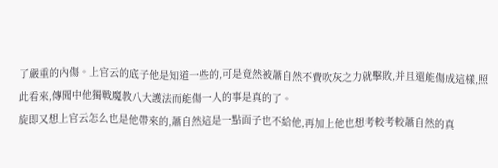了嚴重的內傷。上官云的底子他是知道一些的,可是竟然被蕭自然不費吹灰之力就擊敗,并且還能傷成這樣,照此看來,傳聞中他獨戰魔教八大護法而能傷一人的事是真的了。
旋即又想上官云怎么也是他帶來的,蕭自然這是一點面子也不給他,再加上他也想考較考較蕭自然的真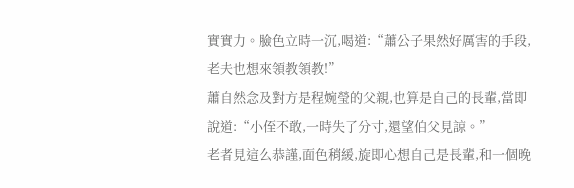實實力。臉色立時一沉,喝道:“蕭公子果然好厲害的手段,老夫也想來領教領教!”
蕭自然念及對方是程婉瑩的父親,也算是自己的長輩,當即說道:“小侄不敢,一時失了分寸,還望伯父見諒。”
老者見這么恭謹,面色稍緩,旋即心想自己是長輩,和一個晚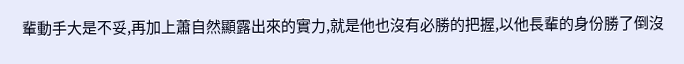輩動手大是不妥,再加上蕭自然顯露出來的實力,就是他也沒有必勝的把握,以他長輩的身份勝了倒沒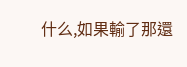什么,如果輸了那還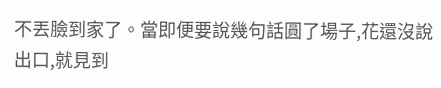不丟臉到家了。當即便要說幾句話圓了場子,花還沒說出口,就見到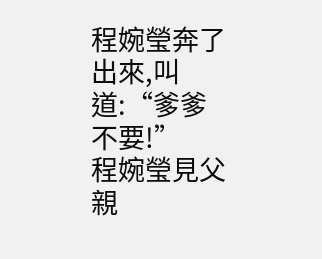程婉瑩奔了出來,叫道:“爹爹不要!”
程婉瑩見父親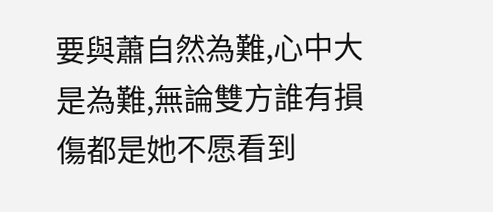要與蕭自然為難,心中大是為難,無論雙方誰有損傷都是她不愿看到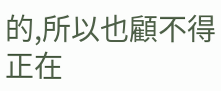的,所以也顧不得正在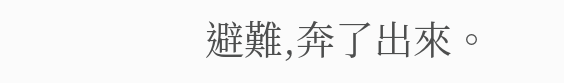避難,奔了出來。